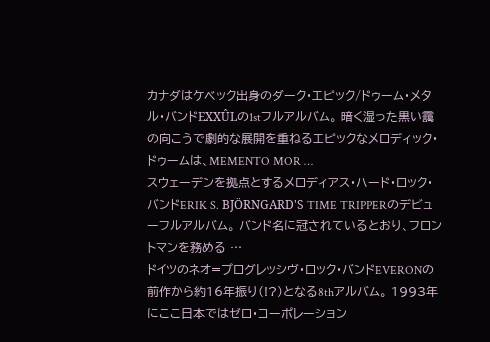カナダはケベック出身のダーク・エピック/ドゥーム・メタル・バンドEXXÛLの1stフルアルバム。 暗く湿った黒い靄の向こうで劇的な展開を重ねるエピックなメロディック・ドゥームは、MEMENTO MOR …
スウェーデンを拠点とするメロディアス・ハード・ロック・バンドERIK S. BJÖRNGARD'S TIME TRIPPERのデビューフルアルバム。 バンド名に冠されているとおり、フロントマンを務める …
ドイツのネオ=プログレッシヴ・ロック・バンドEVERONの前作から約16年振り(!?)となる8thアルバム。 1993年にここ日本ではゼロ・コーポレーション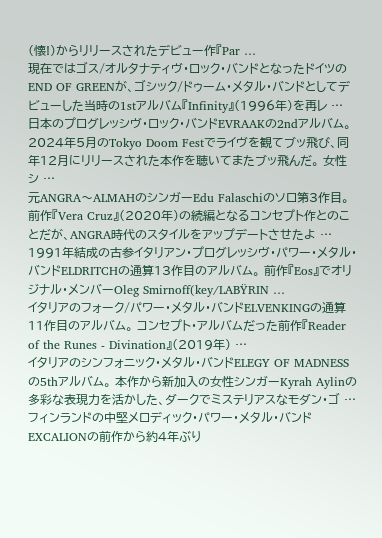(懐!)からリリースされたデビュー作『Par …
現在ではゴス/オルタナティヴ・ロック・バンドとなったドイツのEND OF GREENが、ゴシック/ドゥーム・メタル・バンドとしてデビューした当時の1stアルバム『Infinity』(1996年)を再レ …
日本のプログレッシヴ・ロック・バンドEVRAAKの2ndアルバム。 2024年5月のTokyo Doom Festでライヴを観てブッ飛び、同年12月にリリースされた本作を聴いてまたブッ飛んだ。 女性シ …
元ANGRA〜ALMAHのシンガーEdu Falaschiのソロ第3作目。 前作『Vera Cruz』(2020年)の続編となるコンセプト作とのことだが、ANGRA時代のスタイルをアップデートさせたよ …
1991年結成の古参イタリアン・プログレッシヴ・パワー・メタル・バンドELDRITCHの通算13作目のアルバム。 前作『Eos』でオリジナル・メンバーOleg Smirnoff(key/LABŸRIN …
イタリアのフォーク/パワー・メタル・バンドELVENKINGの通算11作目のアルバム。 コンセプト・アルバムだった前作『Reader of the Runes - Divination』(2019年) …
イタリアのシンフォニック・メタル・バンドELEGY OF MADNESSの5thアルバム。 本作から新加入の女性シンガーKyrah Aylinの多彩な表現力を活かした、ダークでミステリアスなモダン・ゴ …
フィンランドの中堅メロディック・パワー・メタル・バンドEXCALIONの前作から約4年ぶり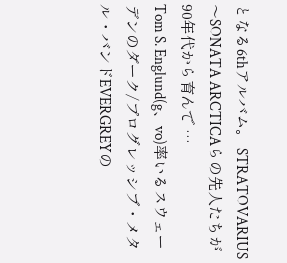となる6thアルバム。 STRATOVARIUS〜SONATA ARCTICAらの先人たちが90年代から育んで …
Tom S. Englund(g、vo)率いるスウェーデンのダーク/プログレッシブ・メタル・バンドEVERGREYの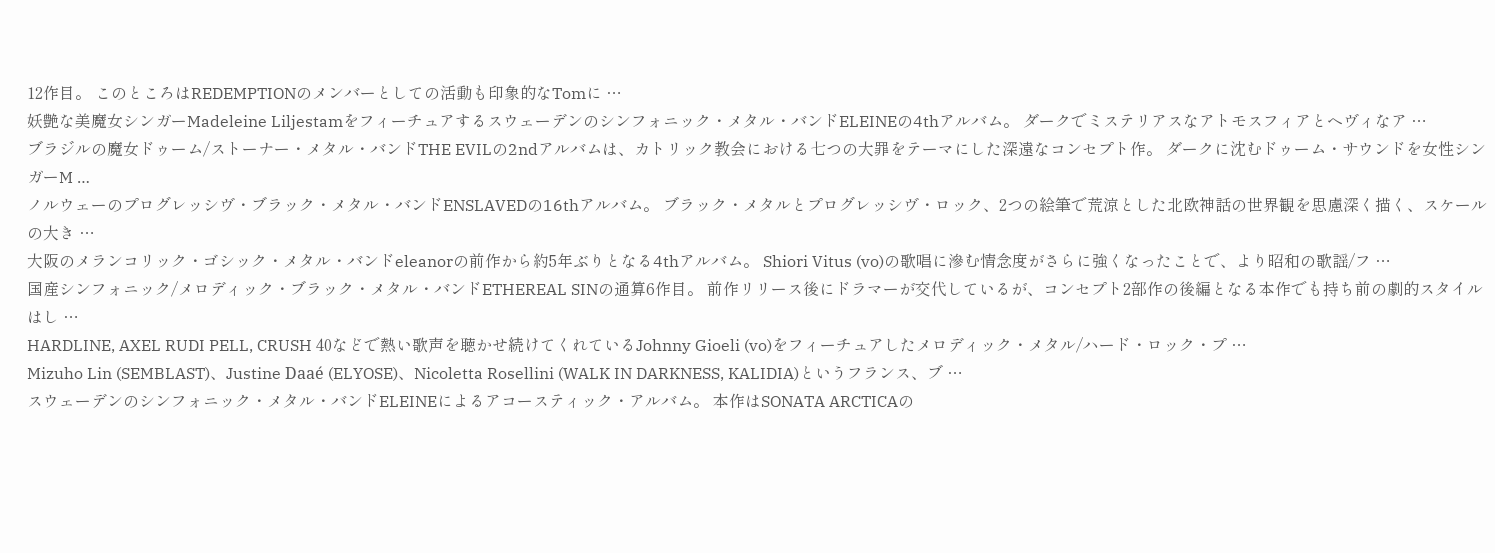12作目。 このところはREDEMPTIONのメンバーとしての活動も印象的なTomに …
妖艶な美魔女シンガーMadeleine Liljestamをフィーチュアするスウェーデンのシンフォニック・メタル・バンドELEINEの4thアルバム。 ダークでミステリアスなアトモスフィアとヘヴィなア …
ブラジルの魔女ドゥーム/ストーナー・メタル・バンドTHE EVILの2ndアルバムは、カトリック教会における七つの大罪をテーマにした深遠なコンセプト作。 ダークに沈むドゥーム・サウンドを女性シンガーM …
ノルウェーのプログレッシヴ・ブラック・メタル・バンドENSLAVEDの16thアルバム。 ブラック・メタルとプログレッシヴ・ロック、2つの絵筆で荒涼とした北欧神話の世界観を思慮深く描く、スケールの大き …
大阪のメランコリック・ゴシック・メタル・バンドeleanorの前作から約5年ぶりとなる4thアルバム。 Shiori Vitus (vo)の歌唱に滲む情念度がさらに強くなったことで、より昭和の歌謡/フ …
国産シンフォニック/メロディック・ブラック・メタル・バンドETHEREAL SINの通算6作目。 前作リリース後にドラマーが交代しているが、コンセプト2部作の後編となる本作でも持ち前の劇的スタイルはし …
HARDLINE, AXEL RUDI PELL, CRUSH 40などで熱い歌声を聴かせ続けてくれているJohnny Gioeli (vo)をフィーチュアしたメロディック・メタル/ハード・ロック・プ …
Mizuho Lin (SEMBLAST)、Justine Daaé (ELYOSE)、Nicoletta Rosellini (WALK IN DARKNESS, KALIDIA)というフランス、ブ …
スウェーデンのシンフォニック・メタル・バンドELEINEによるアコースティック・アルバム。 本作はSONATA ARCTICAの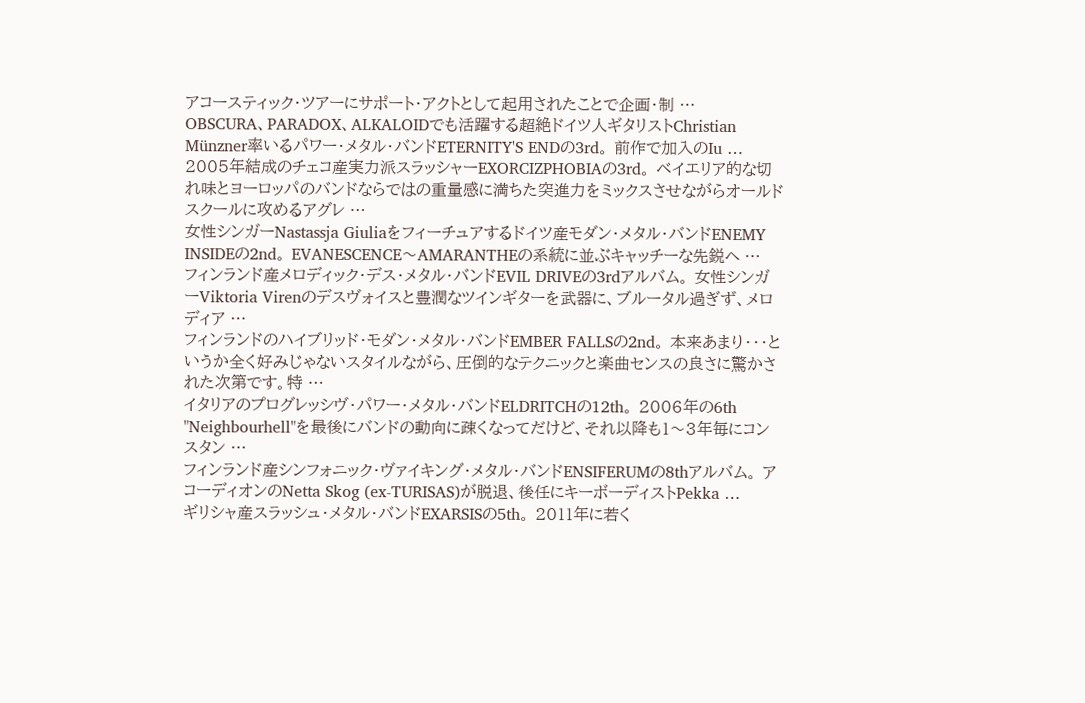アコースティック・ツアーにサポート・アクトとして起用されたことで企画・制 …
OBSCURA、PARADOX、ALKALOIDでも活躍する超絶ドイツ人ギタリストChristian Münzner率いるパワー・メタル・バンドETERNITY'S ENDの3rd。 前作で加入のIu …
2005年結成のチェコ産実力派スラッシャーEXORCIZPHOBIAの3rd。 ベイエリア的な切れ味とヨーロッパのバンドならではの重量感に満ちた突進力をミックスさせながらオールドスクールに攻めるアグレ …
女性シンガーNastassja Giuliaをフィーチュアするドイツ産モダン・メタル・バンドENEMY INSIDEの2nd。 EVANESCENCE〜AMARANTHEの系統に並ぶキャッチーな先鋭ヘ …
フィンランド産メロディック・デス・メタル・バンドEVIL DRIVEの3rdアルバム。 女性シンガーViktoria Virenのデスヴォイスと豊潤なツインギターを武器に、ブルータル過ぎず、メロディア …
フィンランドのハイブリッド・モダン・メタル・バンドEMBER FALLSの2nd。 本来あまり・・・というか全く好みじゃないスタイルながら、圧倒的なテクニックと楽曲センスの良さに驚かされた次第です。特 …
イタリアのプログレッシヴ・パワー・メタル・バンドELDRITCHの12th。 2006年の6th "Neighbourhell"を最後にバンドの動向に疎くなってだけど、それ以降も1〜3年毎にコンスタン …
フィンランド産シンフォニック・ヴァイキング・メタル・バンドENSIFERUMの8thアルバム。 アコーディオンのNetta Skog (ex-TURISAS)が脱退、後任にキーボーディストPekka …
ギリシャ産スラッシュ・メタル・バンドEXARSISの5th。 2011年に若く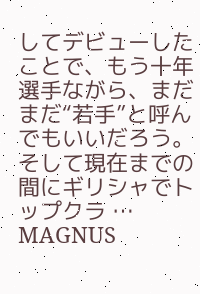してデビューしたことで、もう十年選手ながら、まだまだ“若手”と呼んでもいいだろう。そして現在までの間にギリシャでトップクラ …
MAGNUS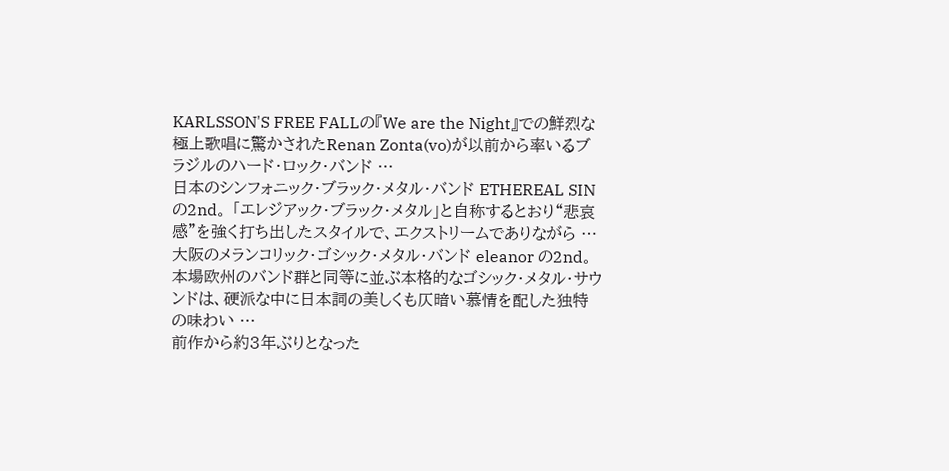KARLSSON'S FREE FALLの『We are the Night』での鮮烈な極上歌唱に驚かされたRenan Zonta(vo)が以前から率いるブラジルのハード・ロック・バンド …
日本のシンフォニック・ブラック・メタル・バンド ETHEREAL SIN の2nd。 「エレジアック・ブラック・メタル」と自称するとおり“悲哀感”を強く打ち出したスタイルで、エクストリームでありながら …
大阪のメランコリック・ゴシック・メタル・バンド eleanor の2nd。 本場欧州のバンド群と同等に並ぶ本格的なゴシック・メタル・サウンドは、硬派な中に日本詞の美しくも仄暗い慕情を配した独特の味わい …
前作から約3年ぶりとなった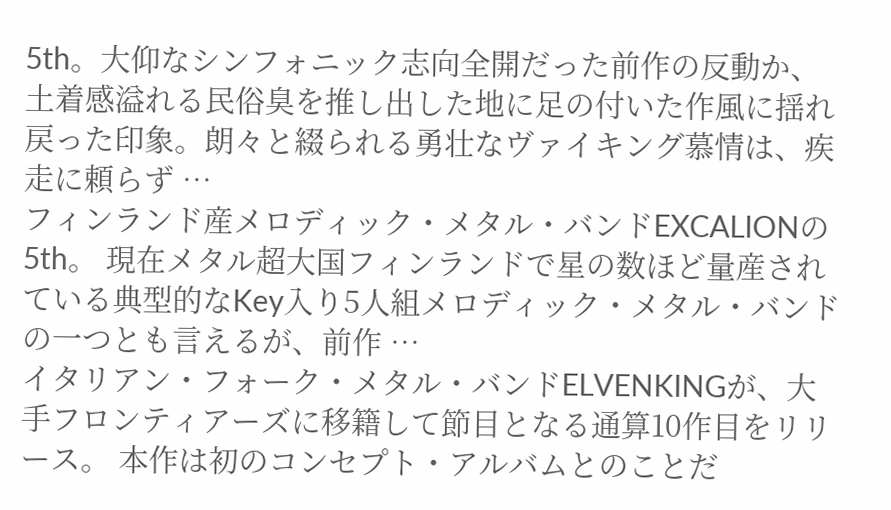5th。大仰なシンフォニック志向全開だった前作の反動か、土着感溢れる民俗臭を推し出した地に足の付いた作風に揺れ戻った印象。朗々と綴られる勇壮なヴァイキング慕情は、疾走に頼らず …
フィンランド産メロディック・メタル・バンドEXCALIONの5th。 現在メタル超大国フィンランドで星の数ほど量産されている典型的なKey入り5人組メロディック・メタル・バンドの一つとも言えるが、前作 …
イタリアン・フォーク・メタル・バンドELVENKINGが、大手フロンティアーズに移籍して節目となる通算10作目をリリース。 本作は初のコンセプト・アルバムとのことだ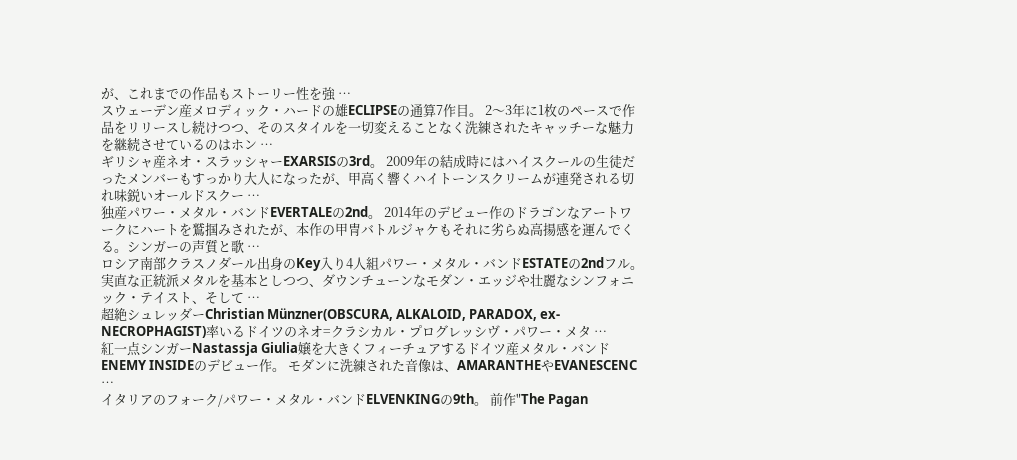が、これまでの作品もストーリー性を強 …
スウェーデン産メロディック・ハードの雄ECLIPSEの通算7作目。 2〜3年に1枚のペースで作品をリリースし続けつつ、そのスタイルを一切変えることなく洗練されたキャッチーな魅力を継続させているのはホン …
ギリシャ産ネオ・スラッシャーEXARSISの3rd。 2009年の結成時にはハイスクールの生徒だったメンバーもすっかり大人になったが、甲高く響くハイトーンスクリームが連発される切れ味鋭いオールドスクー …
独産パワー・メタル・バンドEVERTALEの2nd。 2014年のデビュー作のドラゴンなアートワークにハートを鷲掴みされたが、本作の甲冑バトルジャケもそれに劣らぬ高揚感を運んでくる。シンガーの声質と歌 …
ロシア南部クラスノダール出身のKey入り4人組パワー・メタル・バンドESTATEの2ndフル。 実直な正統派メタルを基本としつつ、ダウンチューンなモダン・エッジや壮麗なシンフォニック・テイスト、そして …
超絶シュレッダーChristian Münzner(OBSCURA, ALKALOID, PARADOX, ex-NECROPHAGIST)率いるドイツのネオ=クラシカル・プログレッシヴ・パワー・メタ …
紅一点シンガーNastassja Giulia嬢を大きくフィーチュアするドイツ産メタル・バンドENEMY INSIDEのデビュー作。 モダンに洗練された音像は、AMARANTHEやEVANESCENC …
イタリアのフォーク/パワー・メタル・バンドELVENKINGの9th。 前作"The Pagan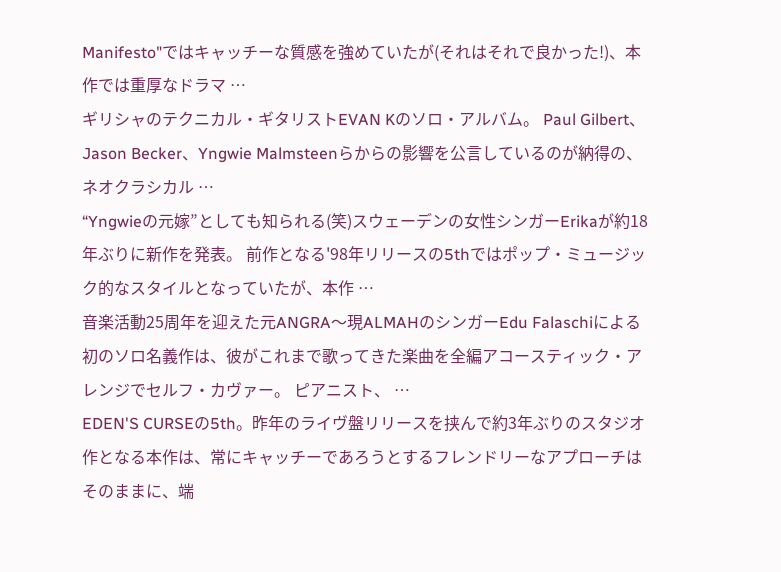Manifesto"ではキャッチーな質感を強めていたが(それはそれで良かった!)、本作では重厚なドラマ …
ギリシャのテクニカル・ギタリストEVAN Kのソロ・アルバム。 Paul Gilbert、Jason Becker、Yngwie Malmsteenらからの影響を公言しているのが納得の、ネオクラシカル …
“Yngwieの元嫁”としても知られる(笑)スウェーデンの女性シンガーErikaが約18年ぶりに新作を発表。 前作となる'98年リリースの5thではポップ・ミュージック的なスタイルとなっていたが、本作 …
音楽活動25周年を迎えた元ANGRA〜現ALMAHのシンガーEdu Falaschiによる初のソロ名義作は、彼がこれまで歌ってきた楽曲を全編アコースティック・アレンジでセルフ・カヴァー。 ピアニスト、 …
EDEN'S CURSEの5th。昨年のライヴ盤リリースを挟んで約3年ぶりのスタジオ作となる本作は、常にキャッチーであろうとするフレンドリーなアプローチはそのままに、端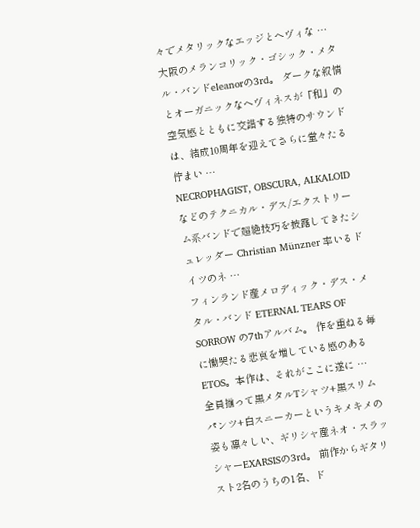々でメタリックなエッジとヘヴィな …
大阪のメランコリック・ゴシック・メタル・バンドeleanorの3rd。 ダークな叙情とオーガニックなヘヴィネスが「和」の空気感とともに交錯する独特のサウンドは、結成10周年を迎えてさらに堂々たる佇まい …
NECROPHAGIST, OBSCURA, ALKALOID などのテクニカル・デス/エクストリーム系バンドで超絶技巧を披露してきたシュレッダー Christian Münzner 率いるドイツのネ …
フィンランド産メロディック・デス・メタル・バンド ETERNAL TEARS OF SORROW の7thアルバム。 作を重ねる毎に慟哭たる悲哀を増している感のある ETOS。本作は、それがここに遂に …
全員揃って黒メタルTシャツ+黒スリムパンツ+白スニーカーというキメキメの姿も凛々しい、ギリシャ産ネオ・スラッシャーEXARSISの3rd。 前作からギタリスト2名のうちの1名、ド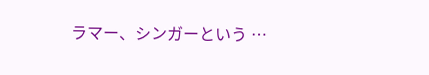ラマー、シンガーという …